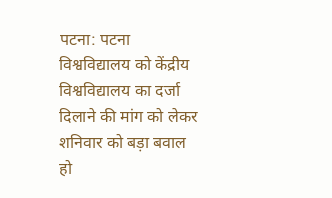पटना: पटना विश्वविद्यालय को केंद्रीय विश्वविद्यालय का दर्जा दिलाने की मांग को लेकर शनिवार को बड़ा बवाल हो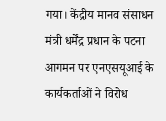गया। केंद्रीय मानव संसाधन मंत्री धर्मेंद्र प्रधान के पटना आगमन पर एनएसयूआई के कार्यकर्ताओं ने विरोध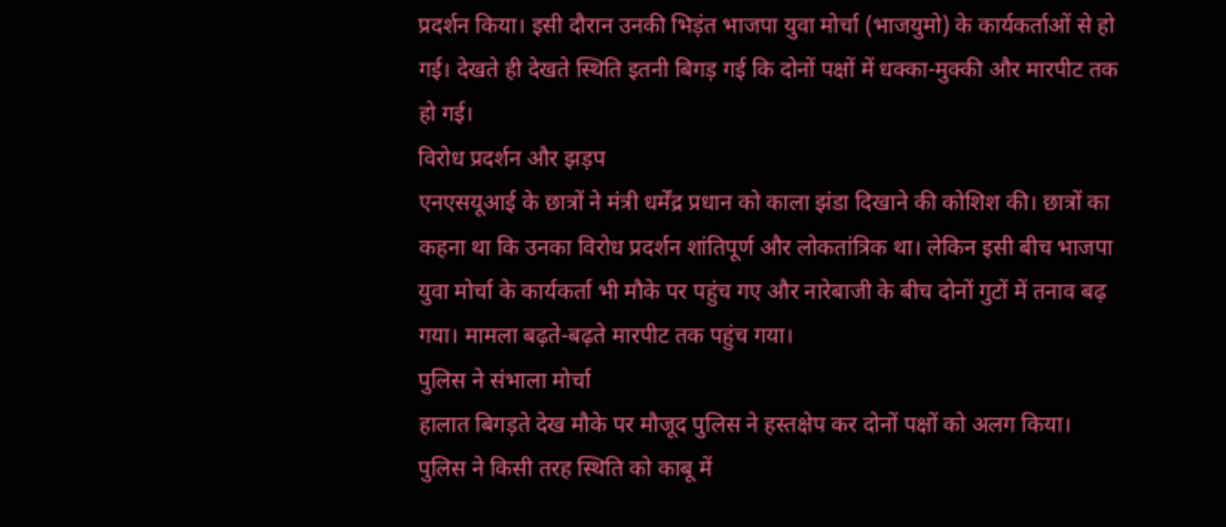प्रदर्शन किया। इसी दौरान उनकी भिड़ंत भाजपा युवा मोर्चा (भाजयुमो) के कार्यकर्ताओं से हो गई। देखते ही देखते स्थिति इतनी बिगड़ गई कि दोनों पक्षों में धक्का-मुक्की और मारपीट तक हो गई।
विरोध प्रदर्शन और झड़प
एनएसयूआई के छात्रों ने मंत्री धर्मेंद्र प्रधान को काला झंडा दिखाने की कोशिश की। छात्रों का कहना था कि उनका विरोध प्रदर्शन शांतिपूर्ण और लोकतांत्रिक था। लेकिन इसी बीच भाजपा युवा मोर्चा के कार्यकर्ता भी मौके पर पहुंच गए और नारेबाजी के बीच दोनों गुटों में तनाव बढ़ गया। मामला बढ़ते-बढ़ते मारपीट तक पहुंच गया।
पुलिस ने संभाला मोर्चा
हालात बिगड़ते देख मौके पर मौजूद पुलिस ने हस्तक्षेप कर दोनों पक्षों को अलग किया। पुलिस ने किसी तरह स्थिति को काबू में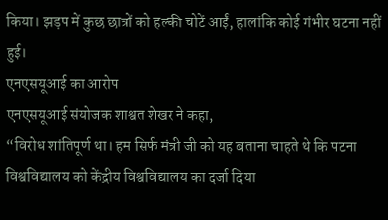किया। झड़प में कुछ छात्रों को हल्की चोटें आईं, हालांकि कोई गंभीर घटना नहीं हुई।
एनएसयूआई का आरोप
एनएसयूआई संयोजक शाश्वत शेखर ने कहा,
“विरोध शांतिपूर्ण था। हम सिर्फ मंत्री जी को यह बताना चाहते थे कि पटना विश्वविद्यालय को केंद्रीय विश्वविद्यालय का दर्जा दिया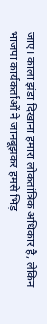जाए। काला झंडा दिखाना हमारा लोकतांत्रिक अधिकार है, लेकिन भाजपा कार्यकर्ताओं ने जानबूझकर हमसे भिड़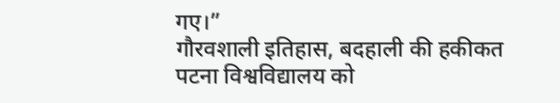गए।”
गौरवशाली इतिहास, बदहाली की हकीकत
पटना विश्वविद्यालय को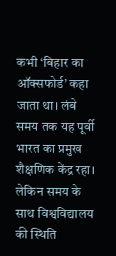कभी ‘बिहार का ऑक्सफोर्ड’ कहा जाता था। लंबे समय तक यह पूर्वी भारत का प्रमुख शैक्षणिक केंद्र रहा। लेकिन समय के साथ विश्वविद्यालय की स्थिति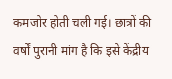कमजोर होती चली गई। छात्रों की वर्षों पुरानी मांग है कि इसे केंद्रीय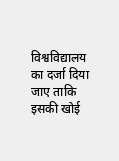विश्वविद्यालय का दर्जा दिया जाए ताकि इसकी खोई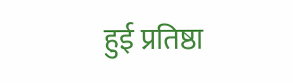हुई प्रतिष्ठा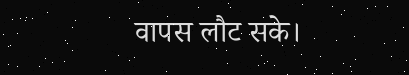वापस लौट सके।